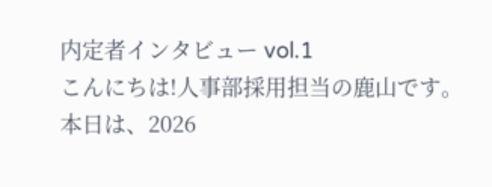内定者インタビュー vol.1
こんにちは!人事部採用担当の鹿山です。
本日は、2026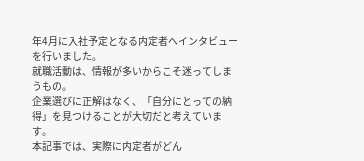年4月に入社予定となる内定者へインタビューを行いました。
就職活動は、情報が多いからこそ迷ってしまうもの。
企業選びに正解はなく、「自分にとっての納得」を見つけることが大切だと考えています。
本記事では、実際に内定者がどん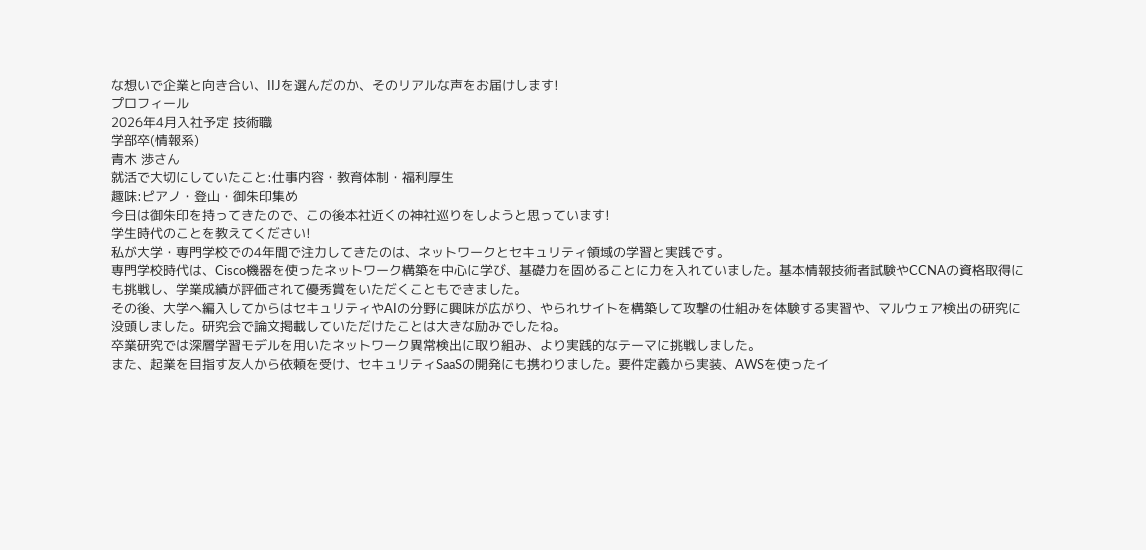な想いで企業と向き合い、IIJを選んだのか、そのリアルな声をお届けします!
プロフィール
2026年4月入社予定 技術職
学部卒(情報系)
青木 渉さん
就活で大切にしていたこと:仕事内容・教育体制・福利厚生
趣味:ピアノ・登山・御朱印集め
今日は御朱印を持ってきたので、この後本社近くの神社巡りをしようと思っています!
学生時代のことを教えてください!
私が大学・専門学校での4年間で注力してきたのは、ネットワークとセキュリティ領域の学習と実践です。
専門学校時代は、Cisco機器を使ったネットワーク構築を中心に学び、基礎力を固めることに力を入れていました。基本情報技術者試験やCCNAの資格取得にも挑戦し、学業成績が評価されて優秀賞をいただくこともできました。
その後、大学へ編入してからはセキュリティやAIの分野に興味が広がり、やられサイトを構築して攻撃の仕組みを体験する実習や、マルウェア検出の研究に没頭しました。研究会で論文掲載していただけたことは大きな励みでしたね。
卒業研究では深層学習モデルを用いたネットワーク異常検出に取り組み、より実践的なテーマに挑戦しました。
また、起業を目指す友人から依頼を受け、セキュリティSaaSの開発にも携わりました。要件定義から実装、AWSを使ったイ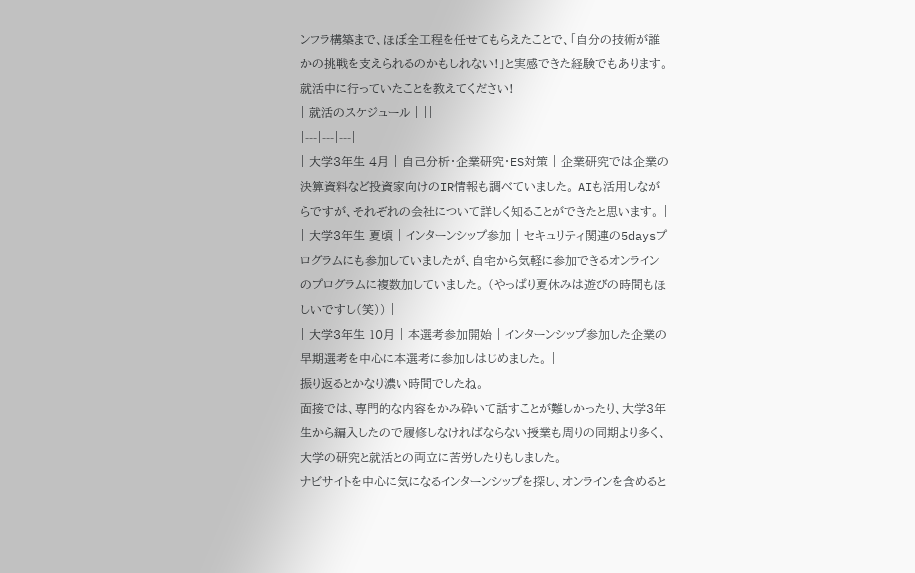ンフラ構築まで、ほぼ全工程を任せてもらえたことで、「自分の技術が誰かの挑戦を支えられるのかもしれない!」と実感できた経験でもあります。
就活中に行っていたことを教えてください!
| 就活のスケジュール | ||
|---|---|---|
| 大学3年生 4月 | 自己分析・企業研究・ES対策 | 企業研究では企業の決算資料など投資家向けのIR情報も調べていました。 AIも活用しながらですが、それぞれの会社について詳しく知ることができたと思います。 |
| 大学3年生 夏頃 | インターンシップ参加 | セキュリティ関連の5daysプログラムにも参加していましたが、自宅から気軽に参加できるオンラインのプログラムに複数加していました。 (やっぱり夏休みは遊びの時間もほしいですし(笑)) |
| 大学3年生 10月 | 本選考参加開始 | インターンシップ参加した企業の早期選考を中心に本選考に参加しはじめました。 |
振り返るとかなり濃い時間でしたね。
面接では、専門的な内容をかみ砕いて話すことが難しかったり、大学3年生から編入したので履修しなければならない授業も周りの同期より多く、大学の研究と就活との両立に苦労したりもしました。
ナビサイトを中心に気になるインターンシップを探し、オンラインを含めると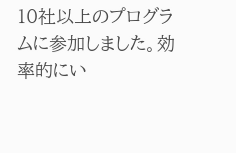10社以上のプログラムに参加しました。効率的にい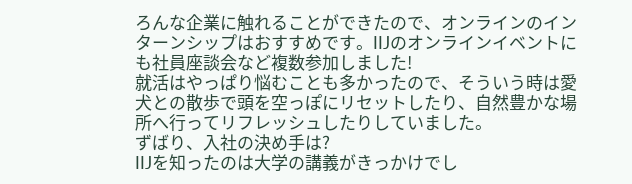ろんな企業に触れることができたので、オンラインのインターンシップはおすすめです。IIJのオンラインイベントにも社員座談会など複数参加しました!
就活はやっぱり悩むことも多かったので、そういう時は愛犬との散歩で頭を空っぽにリセットしたり、自然豊かな場所へ行ってリフレッシュしたりしていました。
ずばり、入社の決め手は?
IIJを知ったのは大学の講義がきっかけでし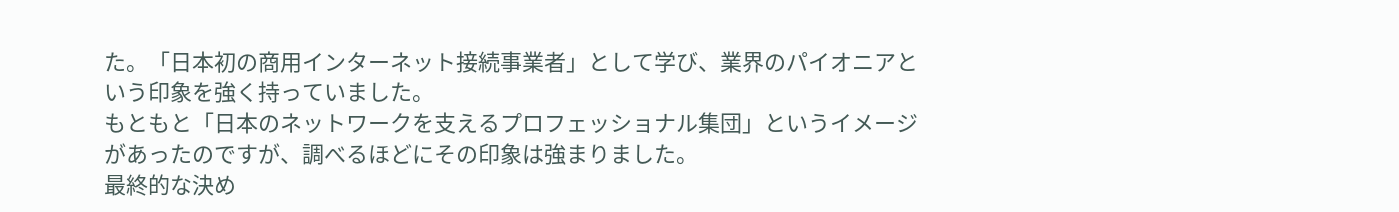た。「日本初の商用インターネット接続事業者」として学び、業界のパイオニアという印象を強く持っていました。
もともと「日本のネットワークを支えるプロフェッショナル集団」というイメージがあったのですが、調べるほどにその印象は強まりました。
最終的な決め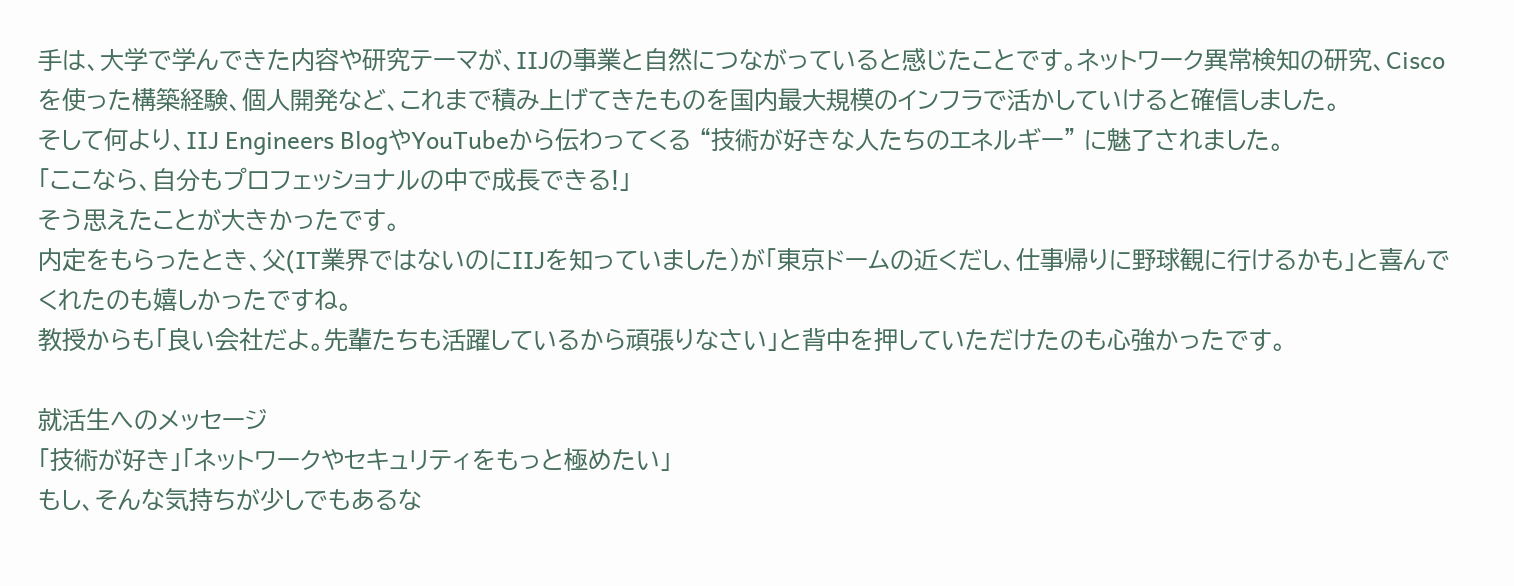手は、大学で学んできた内容や研究テーマが、IIJの事業と自然につながっていると感じたことです。ネットワーク異常検知の研究、Ciscoを使った構築経験、個人開発など、これまで積み上げてきたものを国内最大規模のインフラで活かしていけると確信しました。
そして何より、IIJ Engineers BlogやYouTubeから伝わってくる “技術が好きな人たちのエネルギー” に魅了されました。
「ここなら、自分もプロフェッショナルの中で成長できる!」
そう思えたことが大きかったです。
内定をもらったとき、父(IT業界ではないのにIIJを知っていました)が「東京ドームの近くだし、仕事帰りに野球観に行けるかも」と喜んでくれたのも嬉しかったですね。
教授からも「良い会社だよ。先輩たちも活躍しているから頑張りなさい」と背中を押していただけたのも心強かったです。

就活生へのメッセージ
「技術が好き」「ネットワークやセキュリティをもっと極めたい」
もし、そんな気持ちが少しでもあるな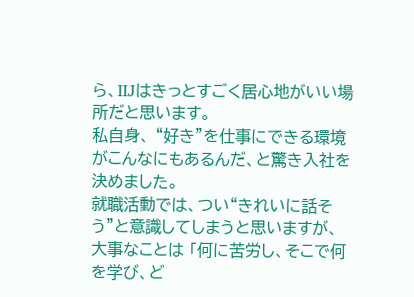ら、IIJはきっとすごく居心地がいい場所だと思います。
私自身、 “好き”を仕事にできる環境がこんなにもあるんだ、と驚き入社を決めました。
就職活動では、つい“きれいに話そう”と意識してしまうと思いますが、大事なことは 「何に苦労し、そこで何を学び、ど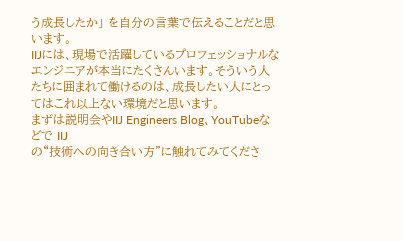う成長したか」 を自分の言葉で伝えることだと思います。
IIJには、現場で活躍しているプロフェッショナルなエンジニアが本当にたくさんいます。そういう人たちに囲まれて働けるのは、成長したい人にとってはこれ以上ない環境だと思います。
まずは説明会やIIJ Engineers Blog、YouTubeなどで IIJ
の“技術への向き合い方”に触れてみてくださ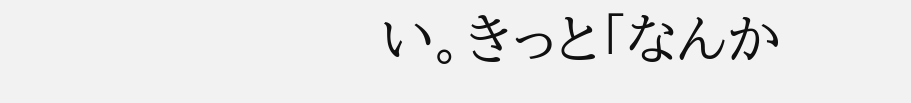い。きっと「なんか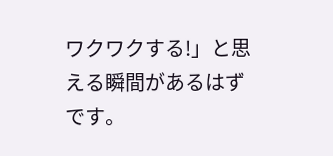ワクワクする!」と思える瞬間があるはずです。